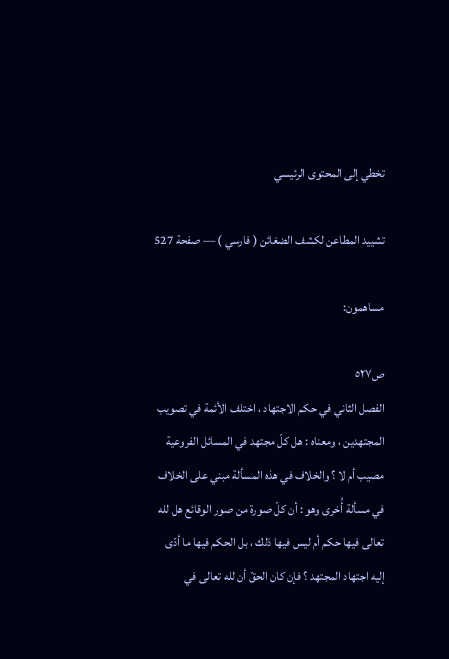تخطي إلى المحتوى الرئيسي

تشييد المطاعن لكشف الضغائن ( فارسي ) — صفحة 527

مساهمون:

ص٥٢٧
الفصل الثاني في حكم الاجتهاد ، اختلف الأئمة في تصويب المجتهدين ، ومعناه : هل كلّ مجتهد في المسائل الفروعية مصيب أم لا ؟ والخلاف في هذه المسألة مبني على الخلاف في مسألة أُخرى وهو : أن كلّ صورة من صور الوقائع هل لله تعالى فيها حكم أم ليس فيها ذلك ، بل الحكم فيها ما أدّى إليه اجتهاد المجتهد ؟ فإن كان الحقّ أن لله تعالى في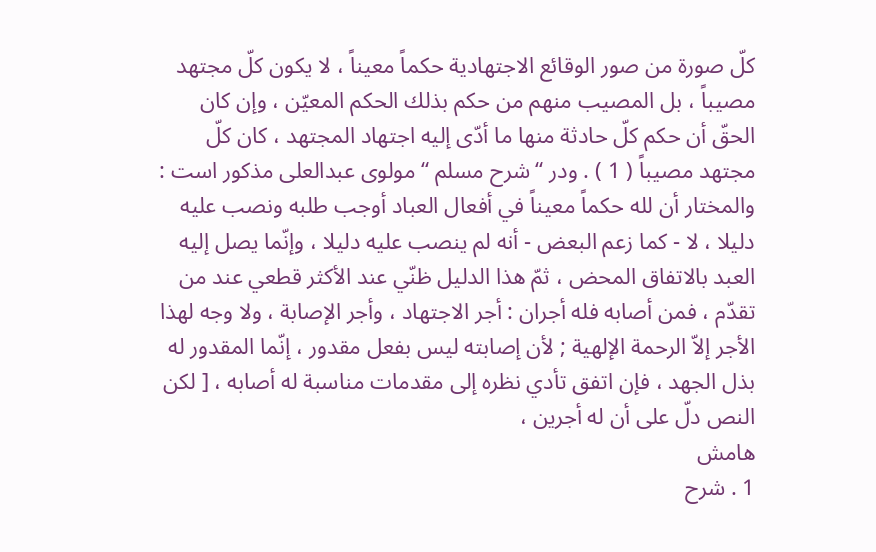كلّ صورة من صور الوقائع الاجتهادية حكماً معيناً ، لا يكون كلّ مجتهد مصيباً ، بل المصيب منهم من حكم بذلك الحكم المعيّن ، وإن كان الحقّ أن حكم كلّ حادثة منها ما أدّى إليه اجتهاد المجتهد ، كان كلّ مجتهد مصيباً ( 1 ) . ودر “ شرح مسلم “ مولوى عبدالعلى مذكور است : والمختار أن لله حكماً معيناً في أفعال العباد أوجب طلبه ونصب عليه دليلا ، لا - كما زعم البعض - أنه لم ينصب عليه دليلا ، وإنّما يصل إليه العبد بالاتفاق المحض ، ثمّ هذا الدليل ظنّي عند الأكثر قطعي عند من تقدّم ، فمن أصابه فله أجران : أجر الاجتهاد ، وأجر الإصابة ، ولا وجه لهذا الأجر إلاّ الرحمة الإلهية ; لأن إصابته ليس بفعل مقدور ، إنّما المقدور له بذل الجهد ، فإن اتفق تأدي نظره إلى مقدمات مناسبة له أصابه ، [ لكن النص دلّ على أن له أجرين ،
هامش
1 . شرح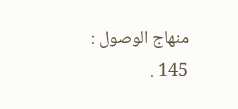منهاج الوصول : 145 .